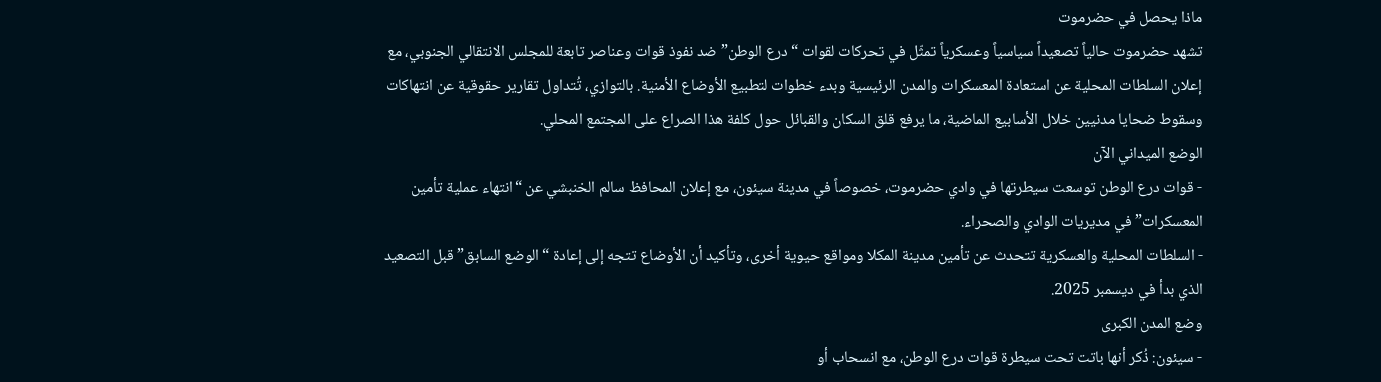ماذا يحصل في حضرموت
تشهد حضرموت حالياً تصعيداً سياسياً وعسكرياً تمثّل في تحركات لقوات “درع الوطن” ضد نفوذ قوات وعناصر تابعة للمجلس الانتقالي الجنوبي، مع إعلان السلطات المحلية عن استعادة المعسكرات والمدن الرئيسية وبدء خطوات لتطبيع الأوضاع الأمنية. بالتوازي، تُتداول تقارير حقوقية عن انتهاكات وسقوط ضحايا مدنيين خلال الأسابيع الماضية، ما يرفع قلق السكان والقبائل حول كلفة هذا الصراع على المجتمع المحلي.
الوضع الميداني الآن
- قوات درع الوطن توسعت سيطرتها في وادي حضرموت، خصوصاً في مدينة سيئون، مع إعلان المحافظ سالم الخنبشي عن “انتهاء عملية تأمين المعسكرات” في مديريات الوادي والصحراء.
- السلطات المحلية والعسكرية تتحدث عن تأمين مدينة المكلا ومواقع حيوية أخرى، وتأكيد أن الأوضاع تتجه إلى إعادة “الوضع السابق” قبل التصعيد الذي بدأ في ديسمبر 2025.
وضع المدن الكبرى
- سيئون: ذُكر أنها باتت تحت سيطرة قوات درع الوطن، مع انسحاب أو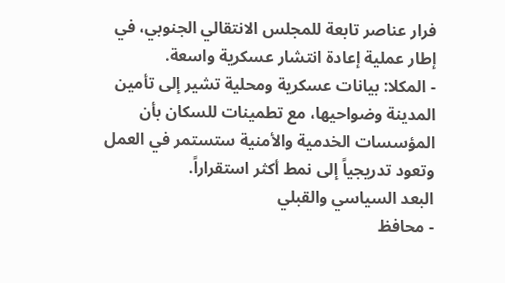فرار عناصر تابعة للمجلس الانتقالي الجنوبي، في إطار عملية إعادة انتشار عسكرية واسعة.
- المكلا: بيانات عسكرية ومحلية تشير إلى تأمين المدينة وضواحيها، مع تطمينات للسكان بأن المؤسسات الخدمية والأمنية ستستمر في العمل وتعود تدريجياً إلى نمط أكثر استقراراً.
البعد السياسي والقبلي
- محافظ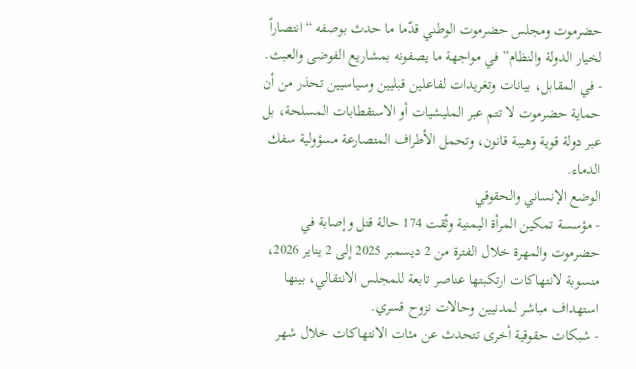حضرموت ومجلس حضرموت الوطني قدّما ما حدث بوصفه “انتصاراً لخيار الدولة والنظام” في مواجهة ما يصفونه بمشاريع الفوضى والعبث.
- في المقابل، بيانات وتغريدات لفاعلين قبليين وسياسيين تحذر من أن حماية حضرموت لا تتم عبر المليشيات أو الاستقطابات المسلحة، بل عبر دولة قوية وهيبة قانون، وتحمل الأطراف المتصارعة مسؤولية سفك الدماء.
الوضع الإنساني والحقوقي
- مؤسسة تمكين المرأة اليمنية وثّقت 174 حالة قتل وإصابة في حضرموت والمهرة خلال الفترة من 2 ديسمبر 2025 إلى 2 يناير 2026، منسوبة لانتهاكات ارتكبتها عناصر تابعة للمجلس الانتقالي، بينها استهداف مباشر لمدنيين وحالات نزوح قسري.
- شبكات حقوقية أخرى تتحدث عن مئات الانتهاكات خلال شهر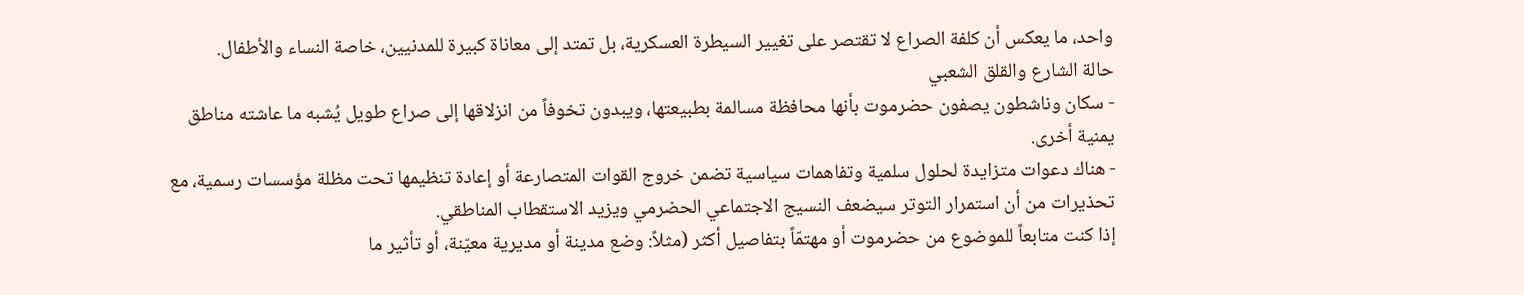واحد، ما يعكس أن كلفة الصراع لا تقتصر على تغيير السيطرة العسكرية، بل تمتد إلى معاناة كبيرة للمدنيين، خاصة النساء والأطفال.
حالة الشارع والقلق الشعبي
- سكان وناشطون يصفون حضرموت بأنها محافظة مسالمة بطبيعتها، ويبدون تخوفاً من انزلاقها إلى صراع طويل يُشبه ما عاشته مناطق يمنية أخرى.
- هناك دعوات متزايدة لحلول سلمية وتفاهمات سياسية تضمن خروج القوات المتصارعة أو إعادة تنظيمها تحت مظلة مؤسسات رسمية، مع تحذيرات من أن استمرار التوتر سيضعف النسيج الاجتماعي الحضرمي ويزيد الاستقطاب المناطقي.
إذا كنت متابعاً للموضوع من حضرموت أو مهتمّاً بتفاصيل أكثر (مثلاً: وضع مدينة أو مديرية معيّنة، أو تأثير ما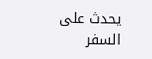يحدث على السفر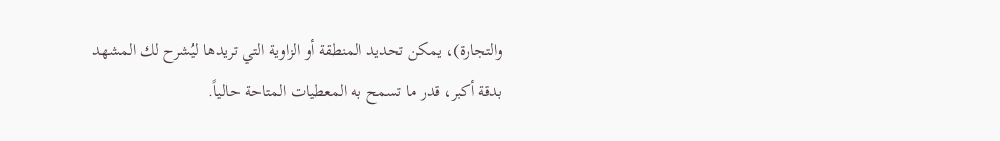والتجارة)، يمكن تحديد المنطقة أو الزاوية التي تريدها ليُشرح لك المشهد بدقة أكبر، قدر ما تسمح به المعطيات المتاحة حالياً.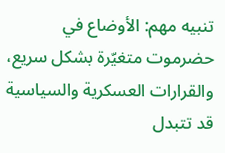تنبيه مهم: الأوضاع في حضرموت متغيّرة بشكل سريع، والقرارات العسكرية والسياسية قد تتبدل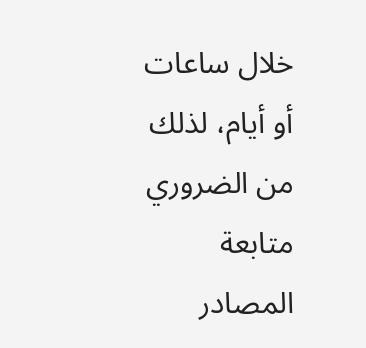خلال ساعات أو أيام، لذلك من الضروري متابعة المصادر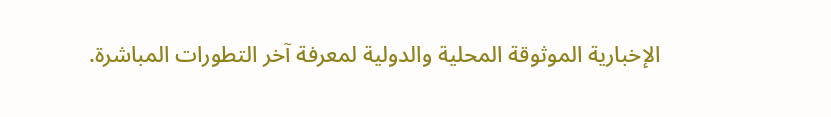الإخبارية الموثوقة المحلية والدولية لمعرفة آخر التطورات المباشرة.